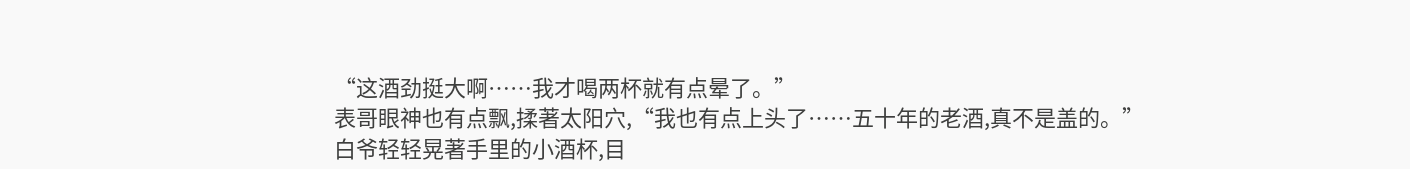“这酒劲挺大啊……我才喝两杯就有点晕了。”
表哥眼神也有点飘,揉著太阳穴,“我也有点上头了……五十年的老酒,真不是盖的。”
白爷轻轻晃著手里的小酒杯,目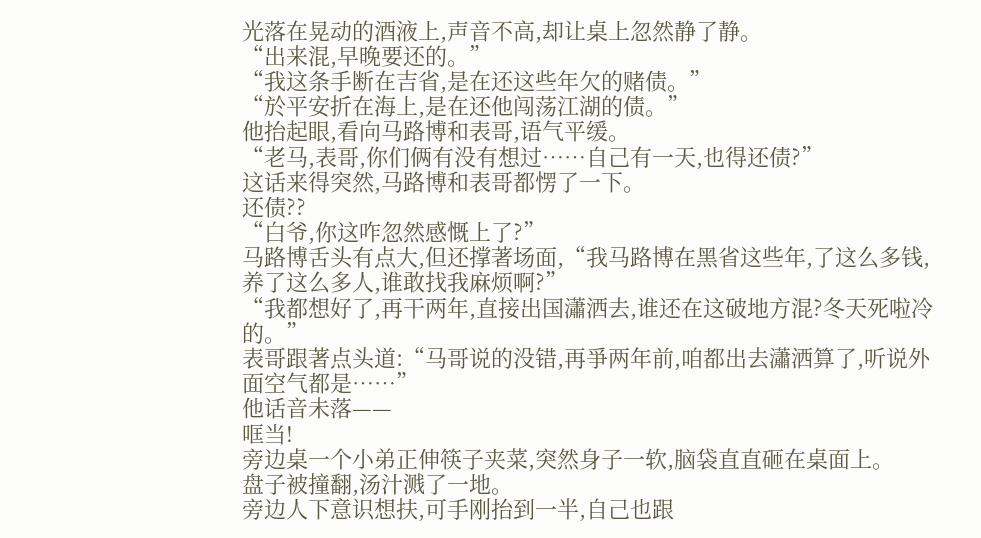光落在晃动的酒液上,声音不高,却让桌上忽然静了静。
“出来混,早晚要还的。”
“我这条手断在吉省,是在还这些年欠的赌债。”
“於平安折在海上,是在还他闯荡江湖的债。”
他抬起眼,看向马路博和表哥,语气平缓。
“老马,表哥,你们俩有没有想过……自己有一天,也得还债?”
这话来得突然,马路博和表哥都愣了一下。
还债??
“白爷,你这咋忽然感慨上了?”
马路博舌头有点大,但还撑著场面,“我马路博在黑省这些年,了这么多钱,养了这么多人,谁敢找我麻烦啊?”
“我都想好了,再干两年,直接出国瀟洒去,谁还在这破地方混?冬天死啦冷的。”
表哥跟著点头道:“马哥说的没错,再爭两年前,咱都出去瀟洒算了,听说外面空气都是……”
他话音未落——
哐当!
旁边桌一个小弟正伸筷子夹菜,突然身子一软,脑袋直直砸在桌面上。
盘子被撞翻,汤汁溅了一地。
旁边人下意识想扶,可手刚抬到一半,自己也跟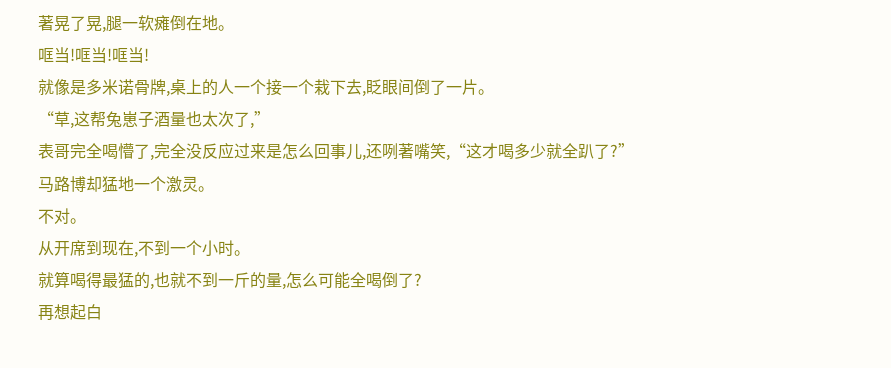著晃了晃,腿一软瘫倒在地。
哐当!哐当!哐当!
就像是多米诺骨牌,桌上的人一个接一个栽下去,眨眼间倒了一片。
“草,这帮兔崽子酒量也太次了,”
表哥完全喝懵了,完全没反应过来是怎么回事儿,还咧著嘴笑,“这才喝多少就全趴了?”
马路博却猛地一个激灵。
不对。
从开席到现在,不到一个小时。
就算喝得最猛的,也就不到一斤的量,怎么可能全喝倒了?
再想起白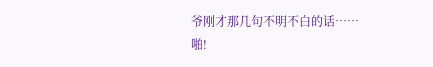爷刚才那几句不明不白的话……
啪!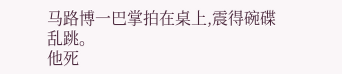马路博一巴掌拍在桌上,震得碗碟乱跳。
他死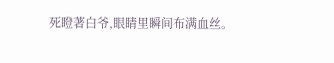死瞪著白爷,眼睛里瞬间布满血丝。